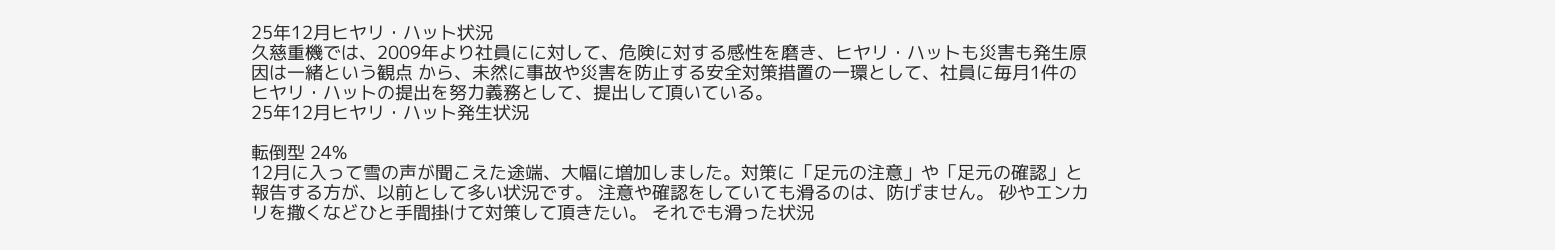25年12月ヒヤリ・ハット状況
久慈重機では、2009年より社員にに対して、危険に対する感性を磨き、ヒヤリ・ハットも災害も発生原因は一緒という観点 から、未然に事故や災害を防止する安全対策措置の一環として、社員に毎月1件のヒヤリ・ハットの提出を努力義務として、提出して頂いている。
25年12月ヒヤリ・ハット発生状況

転倒型 24%
12月に入って雪の声が聞こえた途端、大幅に増加しました。対策に「足元の注意」や「足元の確認」と報告する方が、以前として多い状況です。 注意や確認をしていても滑るのは、防げません。 砂やエンカリを撒くなどひと手間掛けて対策して頂きたい。 それでも滑った状況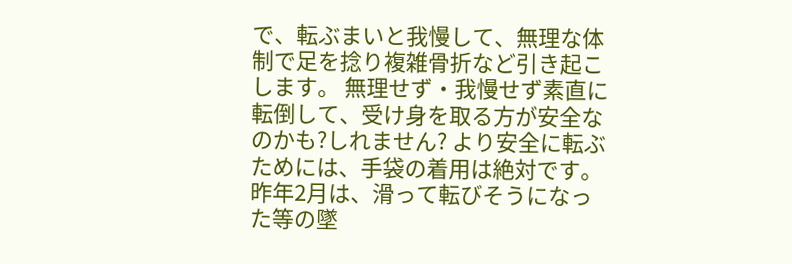で、転ぶまいと我慢して、無理な体制で足を捻り複雑骨折など引き起こします。 無理せず・我慢せず素直に転倒して、受け身を取る方が安全なのかも?しれません? より安全に転ぶためには、手袋の着用は絶対です。
昨年2月は、滑って転びそうになった等の墜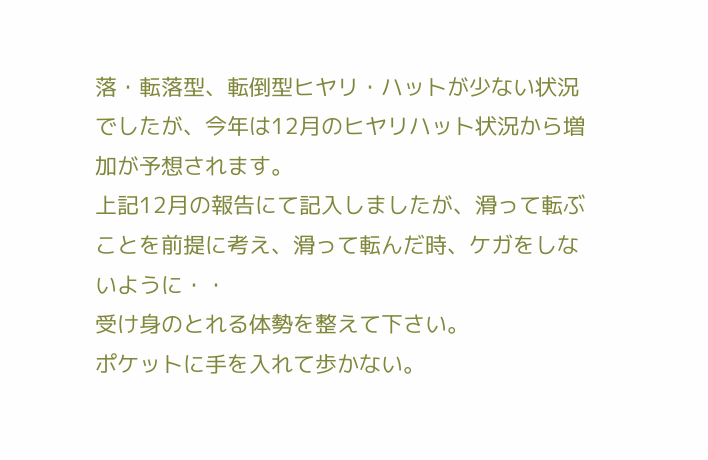落・転落型、転倒型ヒヤリ・ハットが少ない状況でしたが、今年は12月のヒヤリハット状況から増加が予想されます。
上記12月の報告にて記入しましたが、滑って転ぶことを前提に考え、滑って転んだ時、ケガをしないように・・
受け身のとれる体勢を整えて下さい。
ポケットに手を入れて歩かない。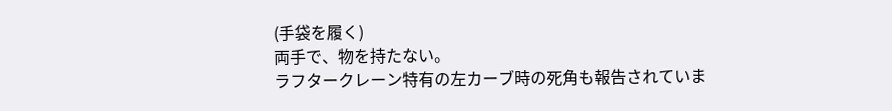(手袋を履く)
両手で、物を持たない。
ラフタークレーン特有の左カーブ時の死角も報告されていま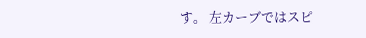す。 左カーブではスピ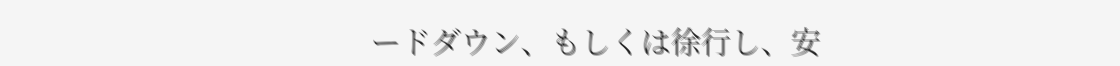ードダウン、もしくは徐行し、安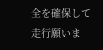全を確保して走行願いま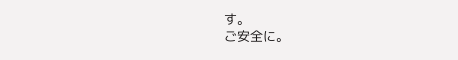す。
ご安全に。